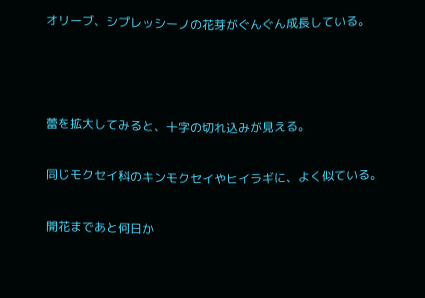オリーブ、シプレッシーノの花芽がぐんぐん成長している。



蕾を拡大してみると、十字の切れ込みが見える。

同じモクセイ科のキンモクセイやヒイラギに、よく似ている。

開花まであと何日か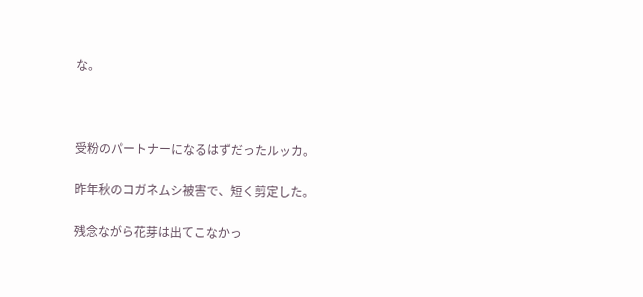な。



受粉のパートナーになるはずだったルッカ。

昨年秋のコガネムシ被害で、短く剪定した。

残念ながら花芽は出てこなかっ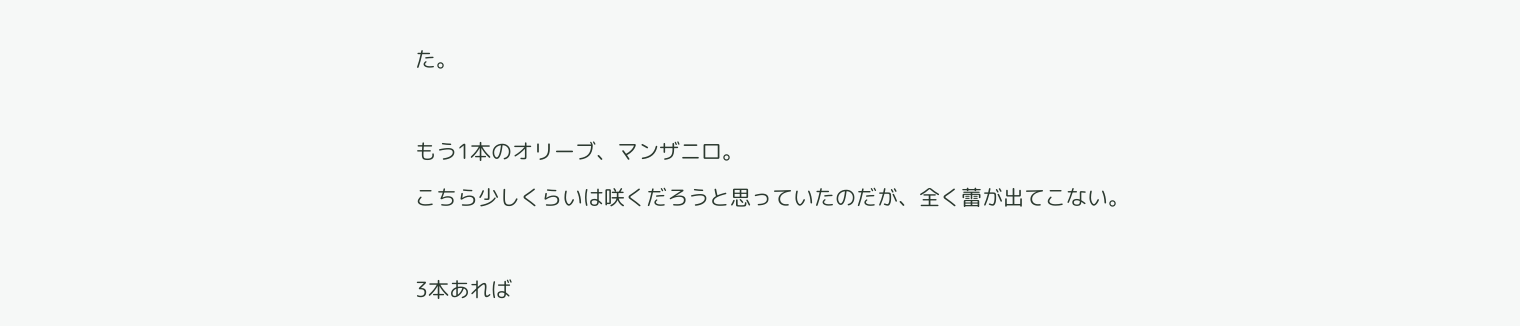た。



もう1本のオリーブ、マンザニロ。

こちら少しくらいは咲くだろうと思っていたのだが、全く蕾が出てこない。



3本あれば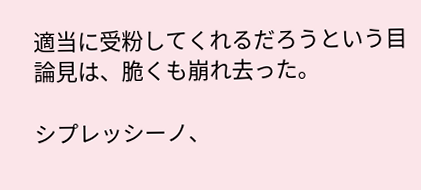適当に受粉してくれるだろうという目論見は、脆くも崩れ去った。

シプレッシーノ、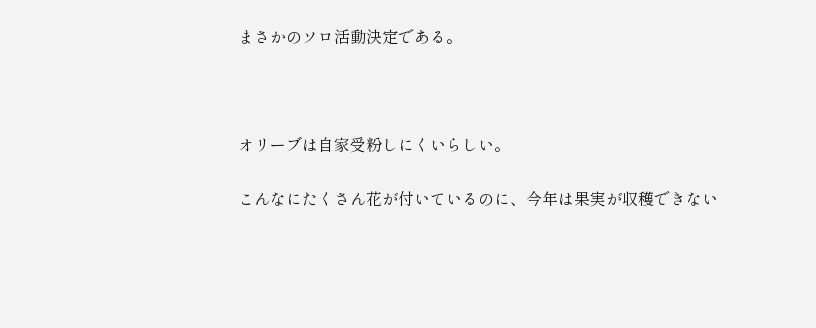まさかのソロ活動決定である。



オリーブは自家受粉しにくいらしい。

こんなにたくさん花が付いているのに、今年は果実が収穫できない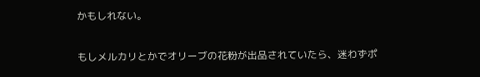かもしれない。

もしメルカリとかでオリーブの花粉が出品されていたら、迷わずポ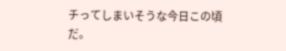チってしまいそうな今日この頃だ。